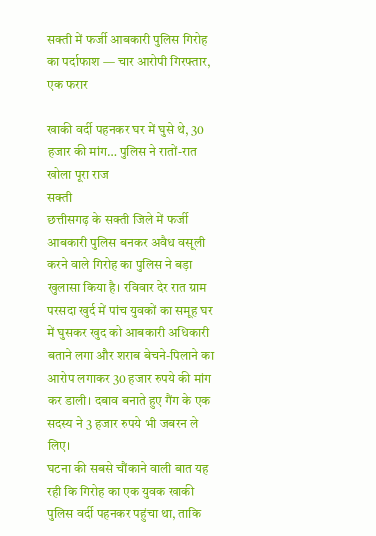सक्ती में फर्जी आबकारी पुलिस गिरोह का पर्दाफाश — चार आरोपी गिरफ्तार, एक फरार

खाकी वर्दी पहनकर घर में घुसे थे, 30 हजार की मांग… पुलिस ने रातों-रात खोला पूरा राज
सक्ती
छत्तीसगढ़ के सक्ती जिले में फर्जी आबकारी पुलिस बनकर अवैध वसूली करने वाले गिरोह का पुलिस ने बड़ा खुलासा किया है। रविवार देर रात ग्राम परसदा खुर्द में पांच युवकों का समूह घर में घुसकर खुद को आबकारी अधिकारी बताने लगा और शराब बेचने-पिलाने का आरोप लगाकर 30 हजार रुपये की मांग कर डाली। दबाव बनाते हुए गैंग के एक सदस्य ने 3 हजार रुपये भी जबरन ले लिए।
घटना की सबसे चौंकाने वाली बात यह रही कि गिरोह का एक युवक खाकी पुलिस वर्दी पहनकर पहुंचा था, ताकि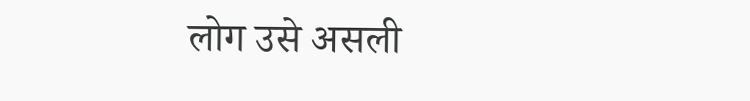लोग उसे असली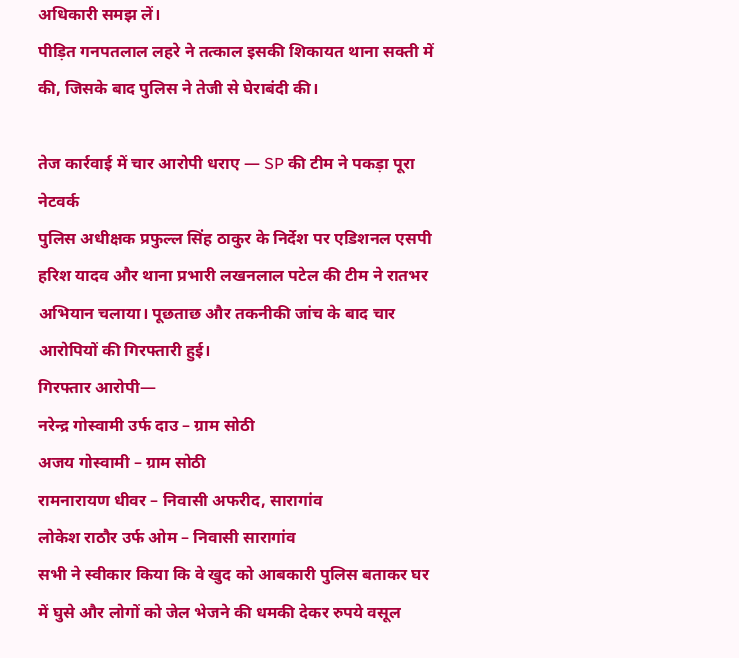अधिकारी समझ लें।
पीड़ित गनपतलाल लहरे ने तत्काल इसकी शिकायत थाना सक्ती में की, जिसके बाद पुलिस ने तेजी से घेराबंदी की।

तेज कार्रवाई में चार आरोपी धराए — SP की टीम ने पकड़ा पूरा नेटवर्क
पुलिस अधीक्षक प्रफुल्ल सिंह ठाकुर के निर्देश पर एडिशनल एसपी हरिश यादव और थाना प्रभारी लखनलाल पटेल की टीम ने रातभर अभियान चलाया। पूछताछ और तकनीकी जांच के बाद चार आरोपियों की गिरफ्तारी हुई।
गिरफ्तार आरोपी—
नरेन्द्र गोस्वामी उर्फ दाउ – ग्राम सोठी
अजय गोस्वामी – ग्राम सोठी
रामनारायण धीवर – निवासी अफरीद, सारागांव
लोकेश राठौर उर्फ ओम – निवासी सारागांव
सभी ने स्वीकार किया कि वे खुद को आबकारी पुलिस बताकर घर में घुसे और लोगों को जेल भेजने की धमकी देकर रुपये वसूल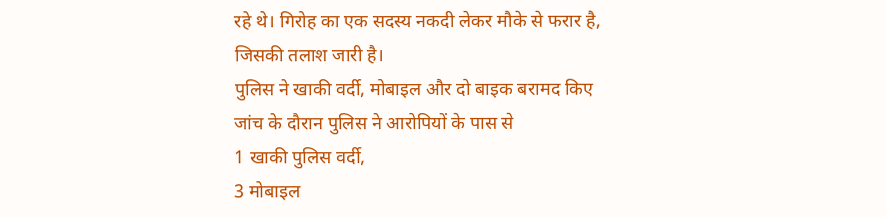रहे थे। गिरोह का एक सदस्य नकदी लेकर मौके से फरार है, जिसकी तलाश जारी है।
पुलिस ने खाकी वर्दी, मोबाइल और दो बाइक बरामद किए
जांच के दौरान पुलिस ने आरोपियों के पास से
1 खाकी पुलिस वर्दी,
3 मोबाइल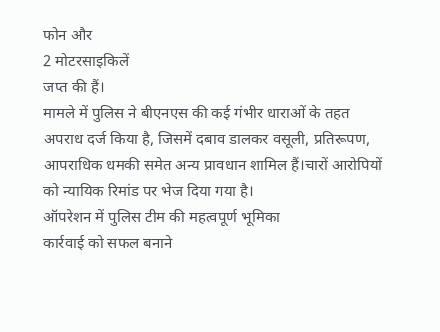फोन और
2 मोटरसाइकिलें
जप्त की हैं।
मामले में पुलिस ने बीएनएस की कई गंभीर धाराओं के तहत अपराध दर्ज किया है, जिसमें दबाव डालकर वसूली, प्रतिरूपण, आपराधिक धमकी समेत अन्य प्रावधान शामिल हैं।चारों आरोपियों को न्यायिक रिमांड पर भेज दिया गया है।
ऑपरेशन में पुलिस टीम की महत्वपूर्ण भूमिका
कार्रवाई को सफल बनाने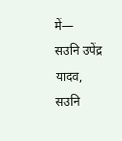में—
सउनि उपेंद्र यादव,
सउनि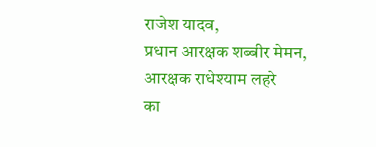राजेश यादव,
प्रधान आरक्षक शब्बीर मेमन,
आरक्षक राधेश्याम लहरे
का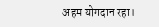अहम योगदान रहा।